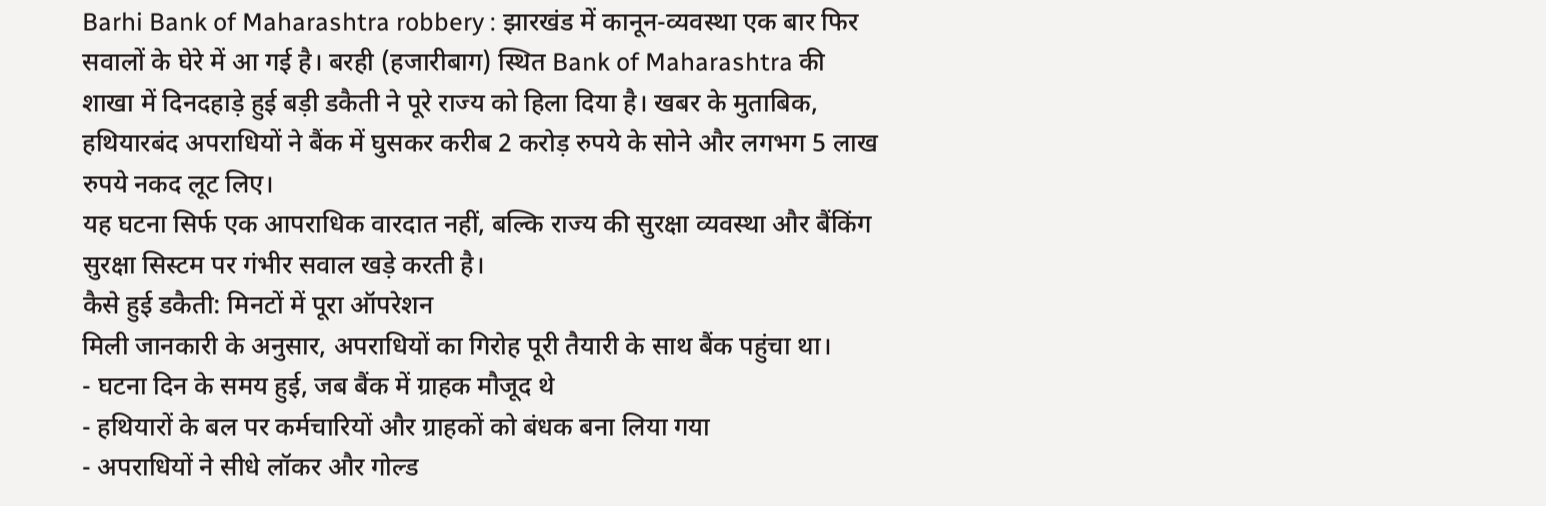Barhi Bank of Maharashtra robbery : झारखंड में कानून-व्यवस्था एक बार फिर सवालों के घेरे में आ गई है। बरही (हजारीबाग) स्थित Bank of Maharashtra की शाखा में दिनदहाड़े हुई बड़ी डकैती ने पूरे राज्य को हिला दिया है। खबर के मुताबिक, हथियारबंद अपराधियों ने बैंक में घुसकर करीब 2 करोड़ रुपये के सोने और लगभग 5 लाख रुपये नकद लूट लिए।
यह घटना सिर्फ एक आपराधिक वारदात नहीं, बल्कि राज्य की सुरक्षा व्यवस्था और बैंकिंग सुरक्षा सिस्टम पर गंभीर सवाल खड़े करती है।
कैसे हुई डकैती: मिनटों में पूरा ऑपरेशन
मिली जानकारी के अनुसार, अपराधियों का गिरोह पूरी तैयारी के साथ बैंक पहुंचा था।
- घटना दिन के समय हुई, जब बैंक में ग्राहक मौजूद थे
- हथियारों के बल पर कर्मचारियों और ग्राहकों को बंधक बना लिया गया
- अपराधियों ने सीधे लॉकर और गोल्ड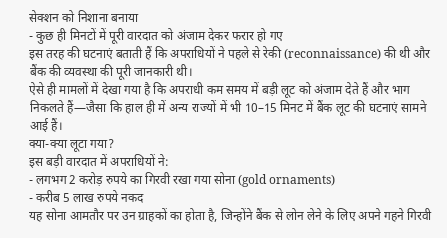सेक्शन को निशाना बनाया
- कुछ ही मिनटों में पूरी वारदात को अंजाम देकर फरार हो गए
इस तरह की घटनाएं बताती हैं कि अपराधियों ने पहले से रेकी (reconnaissance) की थी और बैंक की व्यवस्था की पूरी जानकारी थी।
ऐसे ही मामलों में देखा गया है कि अपराधी कम समय में बड़ी लूट को अंजाम देते हैं और भाग निकलते हैं—जैसा कि हाल ही में अन्य राज्यों में भी 10–15 मिनट में बैंक लूट की घटनाएं सामने आई हैं।
क्या-क्या लूटा गया?
इस बड़ी वारदात में अपराधियों ने:
- लगभग 2 करोड़ रुपये का गिरवी रखा गया सोना (gold ornaments)
- करीब 5 लाख रुपये नकद
यह सोना आमतौर पर उन ग्राहकों का होता है, जिन्होंने बैंक से लोन लेने के लिए अपने गहने गिरवी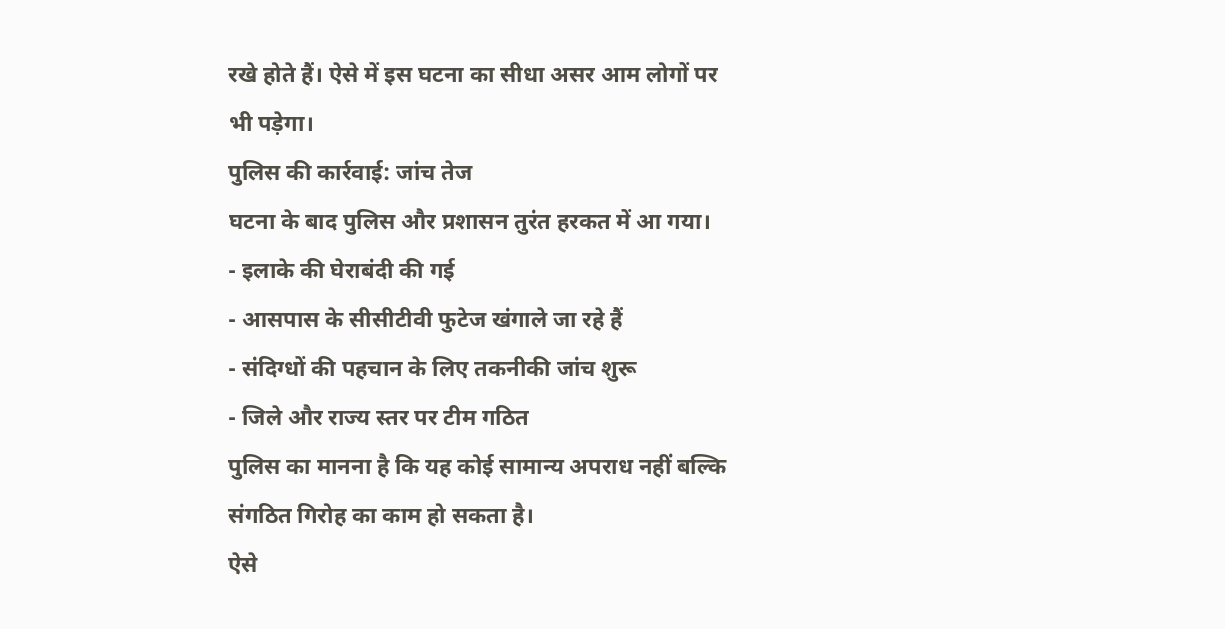रखे होते हैं। ऐसे में इस घटना का सीधा असर आम लोगों पर भी पड़ेगा।
पुलिस की कार्रवाई: जांच तेज
घटना के बाद पुलिस और प्रशासन तुरंत हरकत में आ गया।
- इलाके की घेराबंदी की गई
- आसपास के सीसीटीवी फुटेज खंगाले जा रहे हैं
- संदिग्धों की पहचान के लिए तकनीकी जांच शुरू
- जिले और राज्य स्तर पर टीम गठित
पुलिस का मानना है कि यह कोई सामान्य अपराध नहीं बल्कि संगठित गिरोह का काम हो सकता है।
ऐसे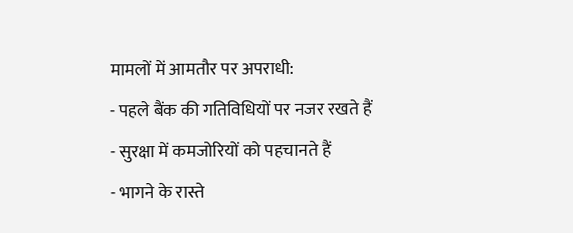मामलों में आमतौर पर अपराधी:
- पहले बैंक की गतिविधियों पर नजर रखते हैं
- सुरक्षा में कमजोरियों को पहचानते हैं
- भागने के रास्ते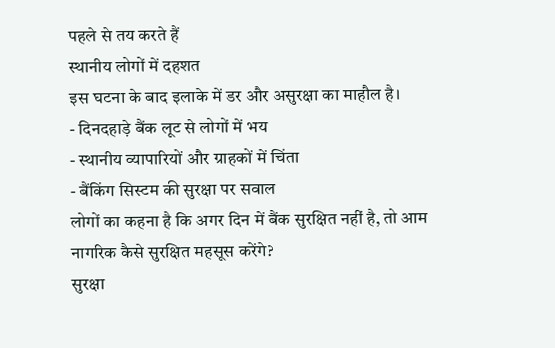पहले से तय करते हैं
स्थानीय लोगों में दहशत
इस घटना के बाद इलाके में डर और असुरक्षा का माहौल है।
- दिनदहाड़े बैंक लूट से लोगों में भय
- स्थानीय व्यापारियों और ग्राहकों में चिंता
- बैंकिंग सिस्टम की सुरक्षा पर सवाल
लोगों का कहना है कि अगर दिन में बैंक सुरक्षित नहीं है, तो आम नागरिक कैसे सुरक्षित महसूस करेंगे?
सुरक्षा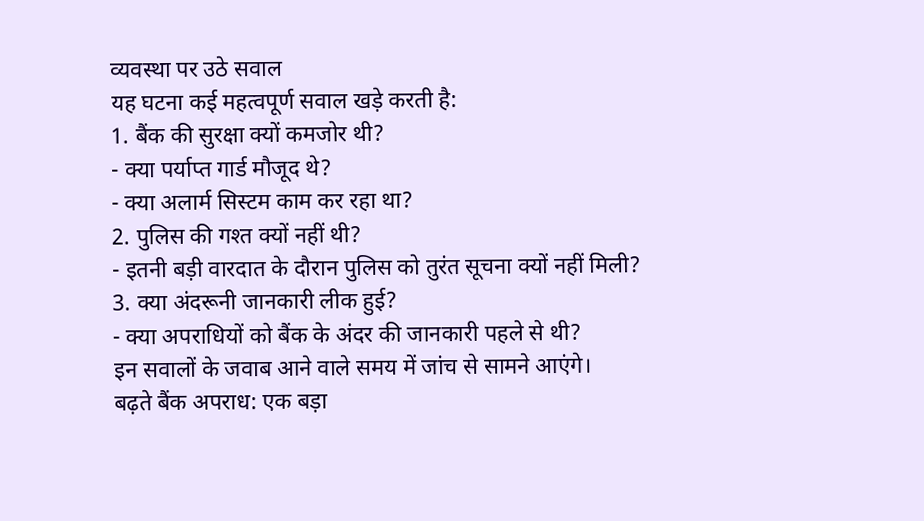व्यवस्था पर उठे सवाल
यह घटना कई महत्वपूर्ण सवाल खड़े करती है:
1. बैंक की सुरक्षा क्यों कमजोर थी?
- क्या पर्याप्त गार्ड मौजूद थे?
- क्या अलार्म सिस्टम काम कर रहा था?
2. पुलिस की गश्त क्यों नहीं थी?
- इतनी बड़ी वारदात के दौरान पुलिस को तुरंत सूचना क्यों नहीं मिली?
3. क्या अंदरूनी जानकारी लीक हुई?
- क्या अपराधियों को बैंक के अंदर की जानकारी पहले से थी?
इन सवालों के जवाब आने वाले समय में जांच से सामने आएंगे।
बढ़ते बैंक अपराध: एक बड़ा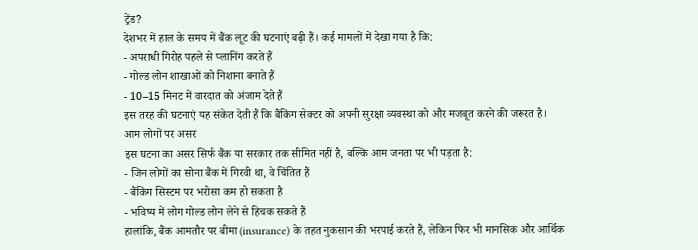ट्रेंड?
देशभर में हाल के समय में बैंक लूट की घटनाएं बढ़ी हैं। कई मामलों में देखा गया है कि:
- अपराधी गिरोह पहले से प्लानिंग करते हैं
- गोल्ड लोन शाखाओं को निशाना बनाते हैं
- 10–15 मिनट में वारदात को अंजाम देते हैं
इस तरह की घटनाएं यह संकेत देती हैं कि बैंकिंग सेक्टर को अपनी सुरक्षा व्यवस्था को और मजबूत करने की जरूरत है।
आम लोगों पर असर
इस घटना का असर सिर्फ बैंक या सरकार तक सीमित नहीं है, बल्कि आम जनता पर भी पड़ता है:
- जिन लोगों का सोना बैंक में गिरवी था, वे चिंतित हैं
- बैंकिंग सिस्टम पर भरोसा कम हो सकता है
- भविष्य में लोग गोल्ड लोन लेने से हिचक सकते हैं
हालांकि, बैंक आमतौर पर बीमा (insurance) के तहत नुकसान की भरपाई करते हैं, लेकिन फिर भी मानसिक और आर्थिक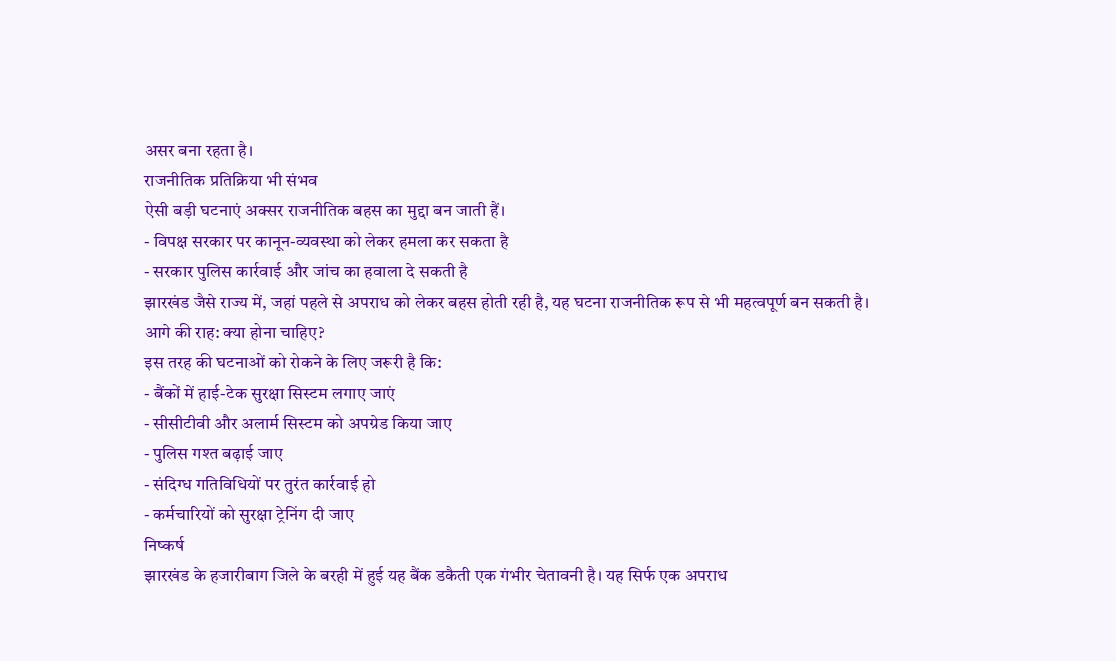असर बना रहता है।
राजनीतिक प्रतिक्रिया भी संभव
ऐसी बड़ी घटनाएं अक्सर राजनीतिक बहस का मुद्दा बन जाती हैं।
- विपक्ष सरकार पर कानून-व्यवस्था को लेकर हमला कर सकता है
- सरकार पुलिस कार्रवाई और जांच का हवाला दे सकती है
झारखंड जैसे राज्य में, जहां पहले से अपराध को लेकर बहस होती रही है, यह घटना राजनीतिक रूप से भी महत्वपूर्ण बन सकती है।
आगे की राह: क्या होना चाहिए?
इस तरह की घटनाओं को रोकने के लिए जरूरी है कि:
- बैंकों में हाई-टेक सुरक्षा सिस्टम लगाए जाएं
- सीसीटीवी और अलार्म सिस्टम को अपग्रेड किया जाए
- पुलिस गश्त बढ़ाई जाए
- संदिग्ध गतिविधियों पर तुरंत कार्रवाई हो
- कर्मचारियों को सुरक्षा ट्रेनिंग दी जाए
निष्कर्ष
झारखंड के हजारीबाग जिले के बरही में हुई यह बैंक डकैती एक गंभीर चेतावनी है। यह सिर्फ एक अपराध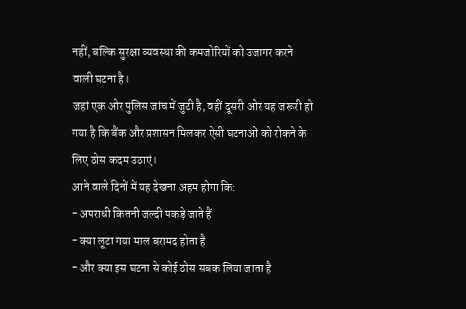नहीं, बल्कि सुरक्षा व्यवस्था की कमजोरियों को उजागर करने वाली घटना है।
जहां एक ओर पुलिस जांच में जुटी है, वहीं दूसरी ओर यह जरूरी हो गया है कि बैंक और प्रशासन मिलकर ऐसी घटनाओं को रोकने के लिए ठोस कदम उठाएं।
आने वाले दिनों में यह देखना अहम होगा कि:
- अपराधी कितनी जल्दी पकड़े जाते हैं
- क्या लूटा गया माल बरामद होता है
- और क्या इस घटना से कोई ठोस सबक लिया जाता है